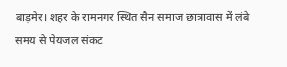बाड़मेर। शहर के रामनगर स्थित सैन समाज छात्रावास में लंबे समय से पेयजल संकट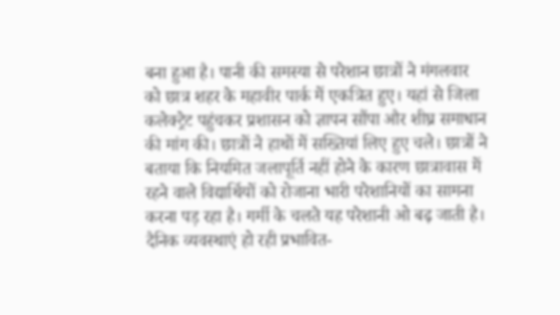बना हुआ है। पानी की समस्या से परेशान छात्रों ने मंगलवार को छात्र शहर के महावीर पार्क में एकत्रित हुए। यहां से जिला कलेक्ट्रेट पहुंचकर प्रशासन को ज्ञापन सौंपा और शीघ्र समाधान की मांग की। छात्रों ने हाथों में सख्तियां लिए हुए चले। छात्रों ने बताया कि नियमित जलापूर्ति नहीं होने के कारण छात्रावास में रहने वाले विद्यार्थियों को रोजाना भारी परेशानियों का सामना करना पड़ रहा है। गर्मी के चलते यह परेशानी ओ बढ़ जाती है।
दैनिक व्यवस्थाएं हो रही प्रभावित-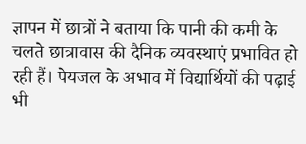ज्ञापन में छात्रों ने बताया कि पानी की कमी के चलते छात्रावास की दैनिक व्यवस्थाएं प्रभावित हो रही हैं। पेयजल के अभाव में विद्यार्थियों की पढ़ाई भी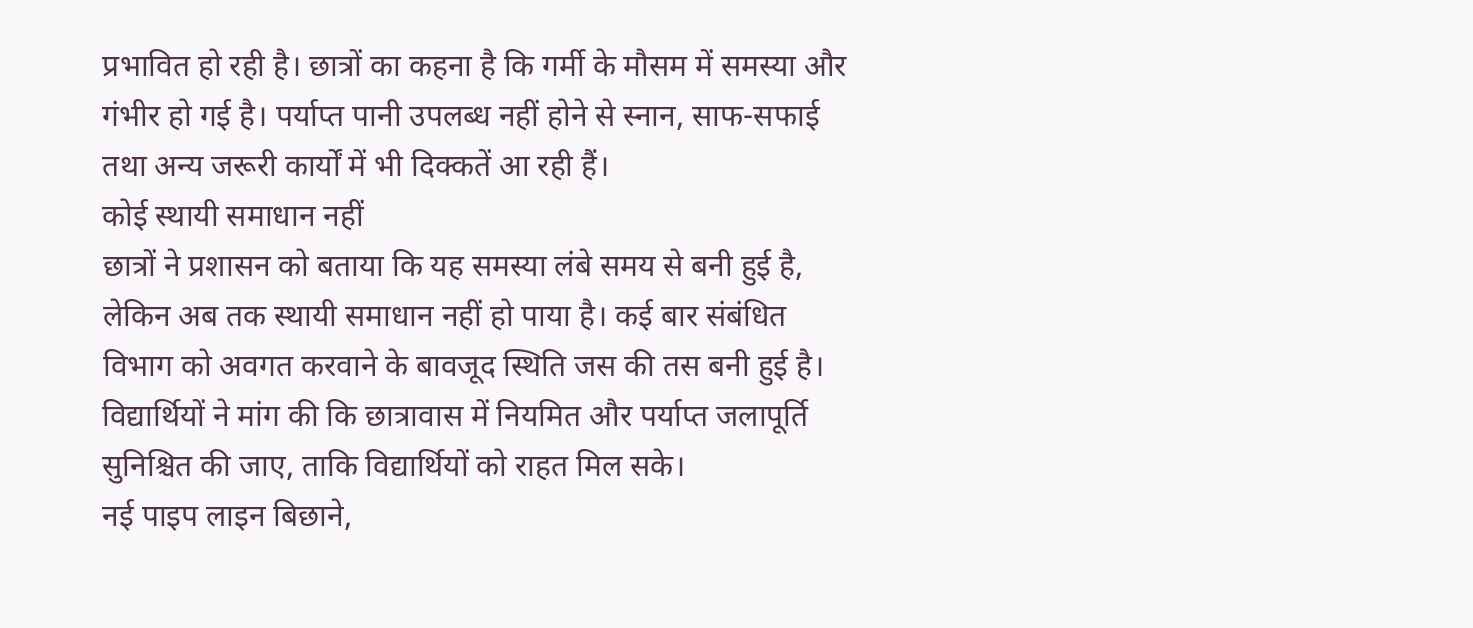प्रभावित हो रही है। छात्रों का कहना है कि गर्मी के मौसम में समस्या और गंभीर हो गई है। पर्याप्त पानी उपलब्ध नहीं होने से स्नान, साफ-सफाई तथा अन्य जरूरी कार्यों में भी दिक्कतें आ रही हैं।
कोई स्थायी समाधान नहीं
छात्रों ने प्रशासन को बताया कि यह समस्या लंबे समय से बनी हुई है, लेकिन अब तक स्थायी समाधान नहीं हो पाया है। कई बार संबंधित विभाग को अवगत करवाने के बावजूद स्थिति जस की तस बनी हुई है। विद्यार्थियों ने मांग की कि छात्रावास में नियमित और पर्याप्त जलापूर्ति सुनिश्चित की जाए, ताकि विद्यार्थियों को राहत मिल सके।
नई पाइप लाइन बिछाने,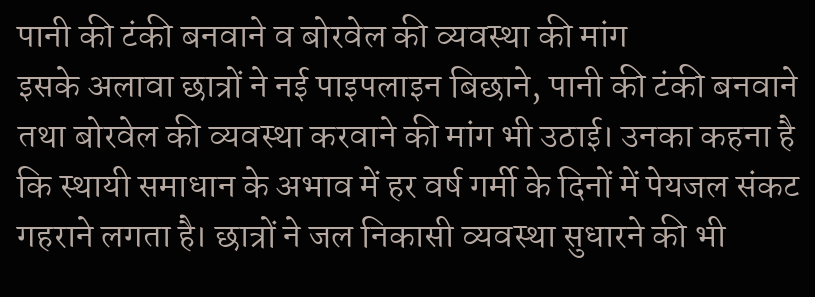पानी की टंकी बनवाने व बोरवेल की व्यवस्था की मांग
इसके अलावा छात्रों ने नई पाइपलाइन बिछाने, पानी की टंकी बनवाने तथा बोरवेल की व्यवस्था करवाने की मांग भी उठाई। उनका कहना है कि स्थायी समाधान के अभाव में हर वर्ष गर्मी के दिनों में पेयजल संकट गहराने लगता है। छात्रों ने जल निकासी व्यवस्था सुधारने की भी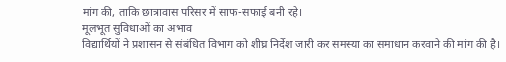मांग की, ताकि छात्रावास परिसर में साफ-सफाई बनी रहे।
मूलभूत सुविधाओं का अभाव
विद्यार्थियों ने प्रशासन से संबंधित विभाग को शीघ्र निर्देश जारी कर समस्या का समाधान करवाने की मांग की है।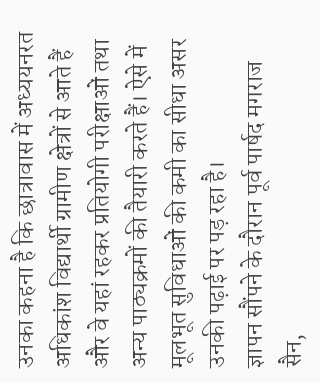उनका कहना है कि छात्रावास में अध्ययनरत अधिकांश विद्यार्थी ग्रामीण क्षेत्रों से आते हैं और वे यहां रहकर प्रतियोगी परीक्षाओं तथा अन्य पाठ्यक्रमों की तैयारी करते हैं। ऐसे में मूलभूत सुविधाओं की कमी का सीधा असर उनकी पढ़ाई पर पड़ रहा है।
ज्ञापन सौंपने के दौरान पूर्व पार्षद मगराज सैन,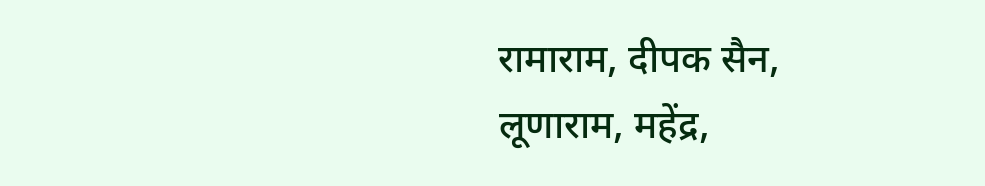रामाराम, दीपक सैन, लूणाराम, महेंद्र,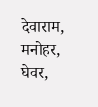देवाराम, मनोहर, घेवर,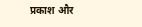प्रकाश और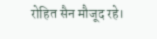रोहित सैन मौजूद रहे।